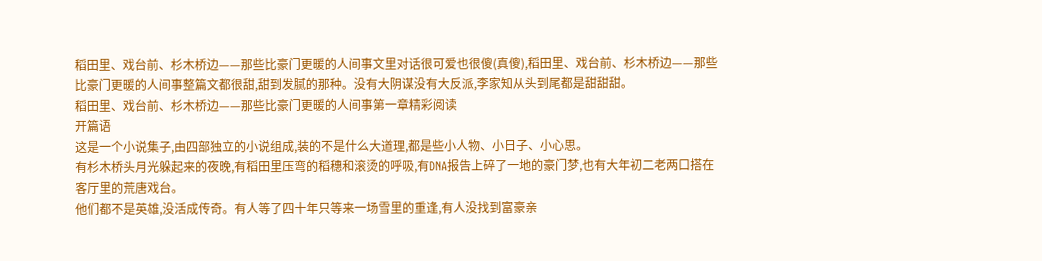稻田里、戏台前、杉木桥边——那些比豪门更暖的人间事文里对话很可爱也很傻(真傻),稻田里、戏台前、杉木桥边——那些比豪门更暖的人间事整篇文都很甜,甜到发腻的那种。没有大阴谋没有大反派,李家知从头到尾都是甜甜甜。
稻田里、戏台前、杉木桥边——那些比豪门更暖的人间事第一章精彩阅读
开篇语
这是一个小说集子,由四部独立的小说组成,装的不是什么大道理,都是些小人物、小日子、小心思。
有杉木桥头月光躲起来的夜晚,有稻田里压弯的稻穗和滚烫的呼吸,有DNA报告上碎了一地的豪门梦,也有大年初二老两口搭在客厅里的荒唐戏台。
他们都不是英雄,没活成传奇。有人等了四十年只等来一场雪里的重逢,有人没找到富豪亲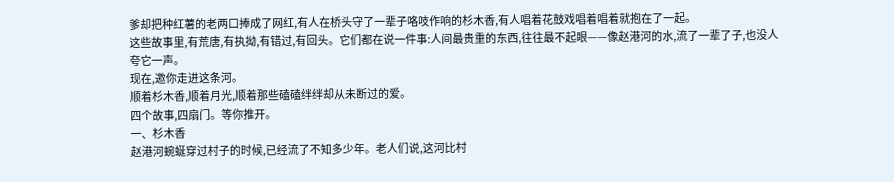爹却把种红薯的老两口捧成了网红,有人在桥头守了一辈子咯吱作响的杉木香,有人唱着花鼓戏唱着唱着就抱在了一起。
这些故事里,有荒唐,有执拗,有错过,有回头。它们都在说一件事:人间最贵重的东西,往往最不起眼——像赵港河的水,流了一辈了子,也没人夸它一声。
现在,邀你走进这条河。
顺着杉木香,顺着月光,顺着那些磕磕绊绊却从未断过的爱。
四个故事,四扇门。等你推开。
一、杉木香
赵港河蜿蜒穿过村子的时候,已经流了不知多少年。老人们说,这河比村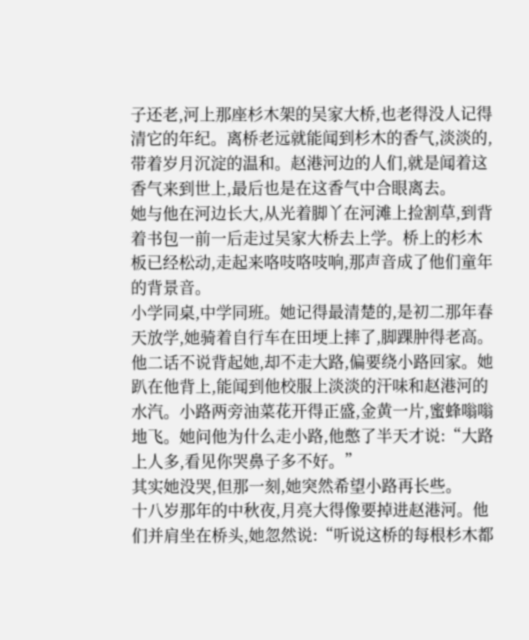子还老,河上那座杉木架的吴家大桥,也老得没人记得清它的年纪。离桥老远就能闻到杉木的香气,淡淡的,带着岁月沉淀的温和。赵港河边的人们,就是闻着这香气来到世上,最后也是在这香气中合眼离去。
她与他在河边长大,从光着脚丫在河滩上捡割草,到背着书包一前一后走过吴家大桥去上学。桥上的杉木板已经松动,走起来咯吱咯吱响,那声音成了他们童年的背景音。
小学同桌,中学同班。她记得最清楚的,是初二那年春天放学,她骑着自行车在田埂上摔了,脚踝肿得老高。他二话不说背起她,却不走大路,偏要绕小路回家。她趴在他背上,能闻到他校服上淡淡的汗味和赵港河的水汽。小路两旁油菜花开得正盛,金黄一片,蜜蜂嗡嗡地飞。她问他为什么走小路,他憋了半天才说:“大路上人多,看见你哭鼻子多不好。”
其实她没哭,但那一刻,她突然希望小路再长些。
十八岁那年的中秋夜,月亮大得像要掉进赵港河。他们并肩坐在桥头,她忽然说:“听说这桥的每根杉木都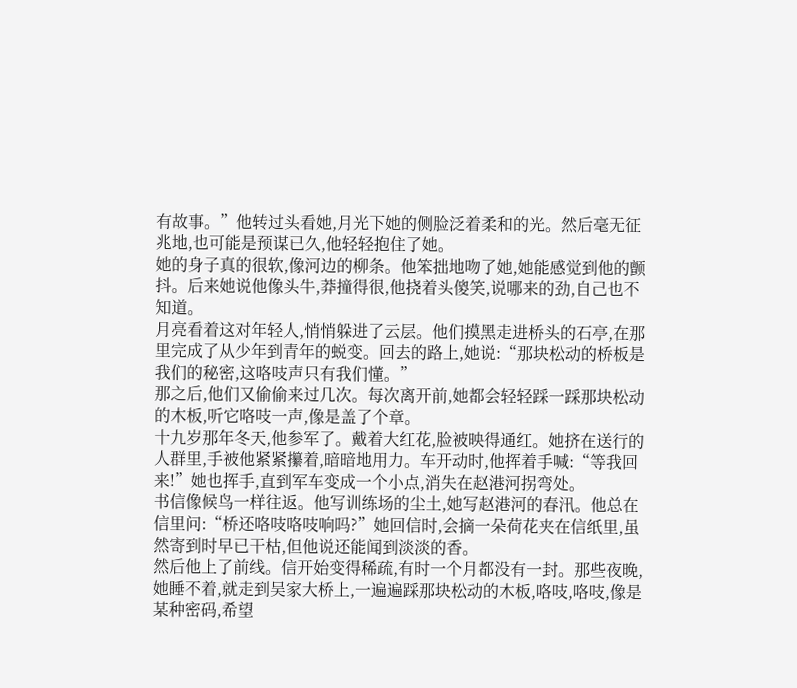有故事。”他转过头看她,月光下她的侧脸泛着柔和的光。然后毫无征兆地,也可能是预谋已久,他轻轻抱住了她。
她的身子真的很软,像河边的柳条。他笨拙地吻了她,她能感觉到他的颤抖。后来她说他像头牛,莽撞得很,他挠着头傻笑,说哪来的劲,自己也不知道。
月亮看着这对年轻人,悄悄躲进了云层。他们摸黑走进桥头的石亭,在那里完成了从少年到青年的蜕变。回去的路上,她说:“那块松动的桥板是我们的秘密,这咯吱声只有我们懂。”
那之后,他们又偷偷来过几次。每次离开前,她都会轻轻踩一踩那块松动的木板,听它咯吱一声,像是盖了个章。
十九岁那年冬天,他参军了。戴着大红花,脸被映得通红。她挤在送行的人群里,手被他紧紧攥着,暗暗地用力。车开动时,他挥着手喊:“等我回来!”她也挥手,直到军车变成一个小点,消失在赵港河拐弯处。
书信像候鸟一样往返。他写训练场的尘土,她写赵港河的春汛。他总在信里问:“桥还咯吱咯吱响吗?”她回信时,会摘一朵荷花夹在信纸里,虽然寄到时早已干枯,但他说还能闻到淡淡的香。
然后他上了前线。信开始变得稀疏,有时一个月都没有一封。那些夜晚,她睡不着,就走到吴家大桥上,一遍遍踩那块松动的木板,咯吱,咯吱,像是某种密码,希望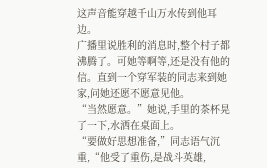这声音能穿越千山万水传到他耳边。
广播里说胜利的消息时,整个村子都沸腾了。可她等啊等,还是没有他的信。直到一个穿军装的同志来到她家,问她还愿不愿意见他。
“当然愿意。”她说,手里的茶杯晃了一下,水洒在桌面上。
“要做好思想准备,”同志语气沉重,“他受了重伤,是战斗英雄,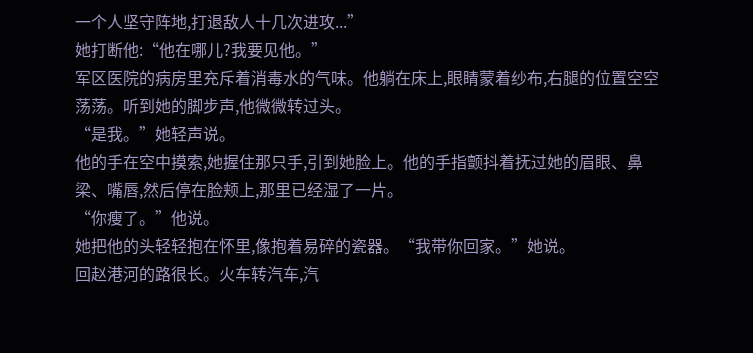一个人坚守阵地,打退敌人十几次进攻...”
她打断他:“他在哪儿?我要见他。”
军区医院的病房里充斥着消毒水的气味。他躺在床上,眼睛蒙着纱布,右腿的位置空空荡荡。听到她的脚步声,他微微转过头。
“是我。”她轻声说。
他的手在空中摸索,她握住那只手,引到她脸上。他的手指颤抖着抚过她的眉眼、鼻梁、嘴唇,然后停在脸颊上,那里已经湿了一片。
“你瘦了。”他说。
她把他的头轻轻抱在怀里,像抱着易碎的瓷器。“我带你回家。”她说。
回赵港河的路很长。火车转汽车,汽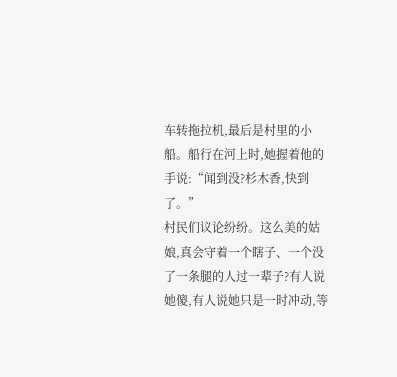车转拖拉机,最后是村里的小船。船行在河上时,她握着他的手说:“闻到没?杉木香,快到了。”
村民们议论纷纷。这么美的姑娘,真会守着一个瞎子、一个没了一条腿的人过一辈子?有人说她傻,有人说她只是一时冲动,等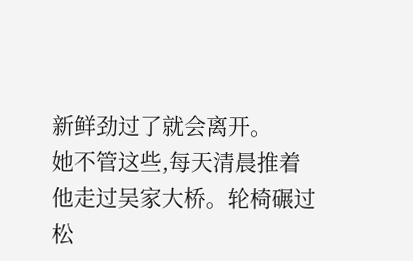新鲜劲过了就会离开。
她不管这些,每天清晨推着他走过吴家大桥。轮椅碾过松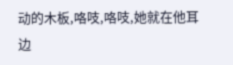动的木板,咯吱,咯吱,她就在他耳边